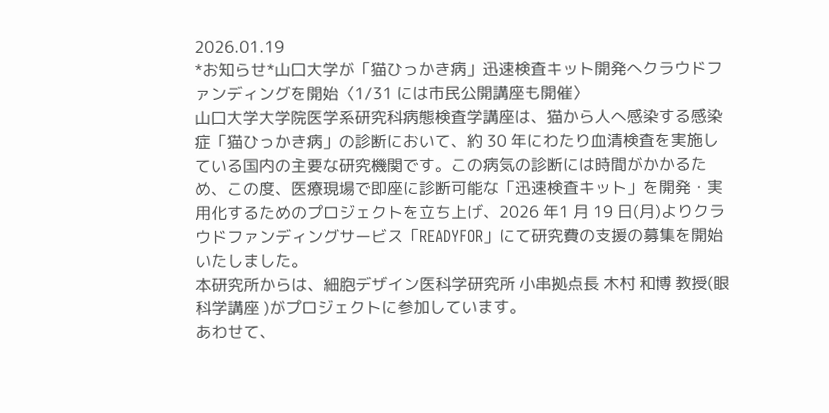2026.01.19
*お知らせ*山口大学が「猫ひっかき病」迅速検査キット開発へクラウドファンディングを開始〈1/31 には市民公開講座も開催〉
山口大学大学院医学系研究科病態検査学講座は、猫から人へ感染する感染症「猫ひっかき病」の診断において、約 30 年にわたり血清検査を実施している国内の主要な研究機関です。この病気の診断には時間がかかるため、この度、医療現場で即座に診断可能な「迅速検査キット」を開発・実用化するためのプロジェクトを立ち上げ、2026 年1 月 19 日(月)よりクラウドファンディングサービス「READYFOR」にて研究費の支援の募集を開始いたしました。
本研究所からは、細胞デザイン医科学研究所 小串拠点長 木村 和博 教授(眼科学講座 )がプロジェクトに参加しています。
あわせて、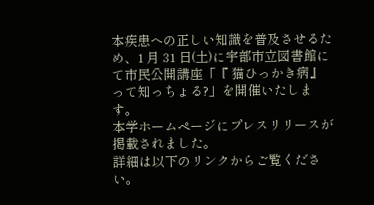本疾患への正しい知識を普及させるため、1 月 31 日(土)に宇部市立図書館にて市民公開講座「『 猫ひっかき病』って知っちょる?」を開催いたします。
本学ホームページにプレスリリースが掲載されました。
詳細は以下のリンクからご覧ください。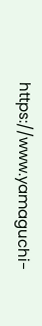https://www.yamaguchi-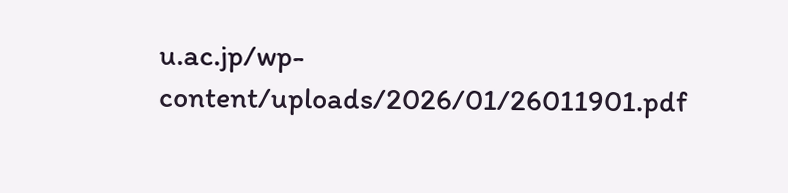u.ac.jp/wp-content/uploads/2026/01/26011901.pdf